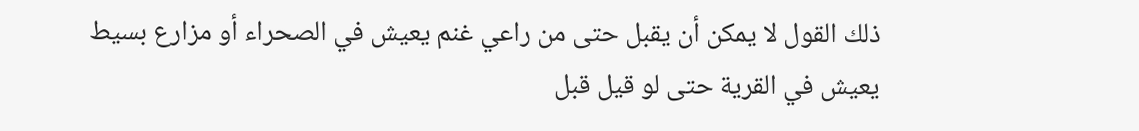ذلك القول لا يمكن أن يقبل حتى من راعي غنم يعيش في الصحراء أو مزارع بسيط يعيش في القرية حتى لو قيل قبل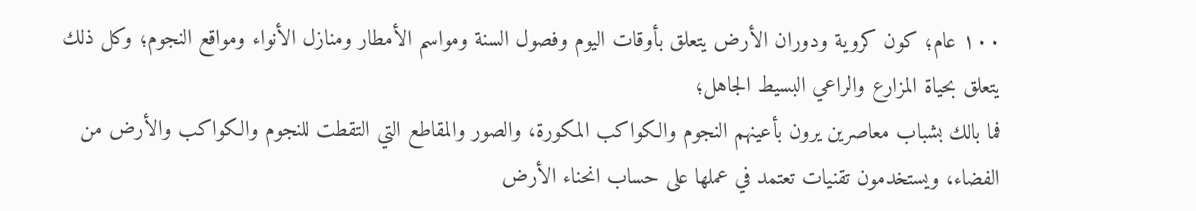١٠٠ عام؛ كون كروية ودوران الأرض يتعلق بأوقات اليوم وفصول السنة ومواسم الأمطار ومنازل الأنواء ومواقع النجوم؛ وكل ذلك يتعلق بحياة المزارع والراعي البسيط الجاهل؛
فما بالك بشباب معاصرين يرون بأعينهم النجوم والكواكب المكورة، والصور والمقاطع التي التقطت للنجوم والكواكب والأرض من الفضاء، ويستخدمون تقنيات تعتمد في عملها على حساب انحناء الأرض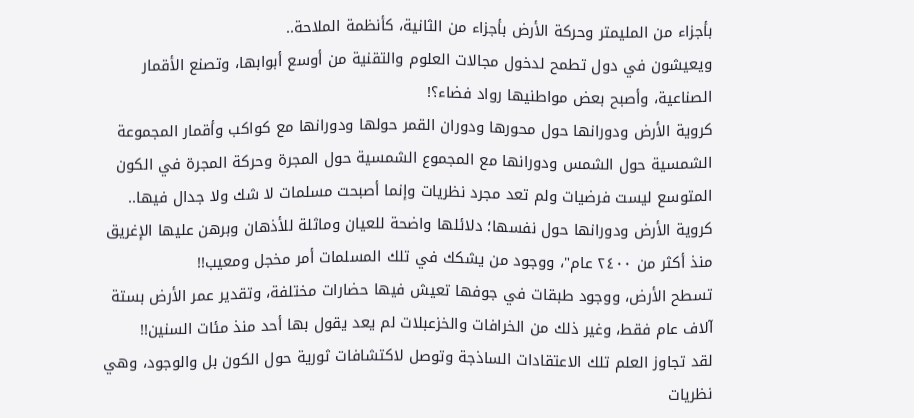بأجزاء من المليمتر وحركة الأرض بأجزاء من الثانية، كأنظمة الملاحة..
ويعيشون في دول تطمح لدخول مجالات العلوم والتقنية من أوسع أبوابها، وتصنع الأقمار الصناعية، وأصبح بعض مواطنيها رواد فضاء؟!
كروية الأرض ودورانها حول محورها ودوران القمر حولها ودورانها مع كواكب وأقمار المجموعة الشمسية حول الشمس ودورانها مع المجموع الشمسية حول المجرة وحركة المجرة في الكون المتوسع ليست فرضيات ولم تعد مجرد نظريات وإنما أصبحت مسلمات لا شك ولا جدال فيها..
كروية الأرض ودورانها حول نفسها؛ دلائلها واضحة للعيان وماثلة للأذهان وبرهن عليها الإغريق منذ أكثر من ٢٤٠٠ عام"، ووجود من يشكك في تلك المسلمات أمر مخجل ومعيب!!
تسطح الأرض، ووجود طبقات في جوفها تعيش فيها حضارات مختلفة، وتقدير عمر الأرض بستة آلاف عام فقط، وغير ذلك من الخرافات والخزعبلات لم يعد يقول بها أحد منذ مئات السنين!!
لقد تجاوز العلم تلك الاعتقادات الساذجة وتوصل لاكتشافات ثورية حول الكون بل والوجود، وهي نظريات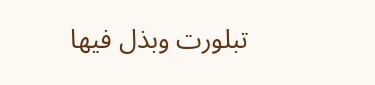تبلورت وبذل فيها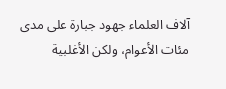آلاف العلماء جهود جبارة على مدى مئات الأعوام، ولكن الأغلبية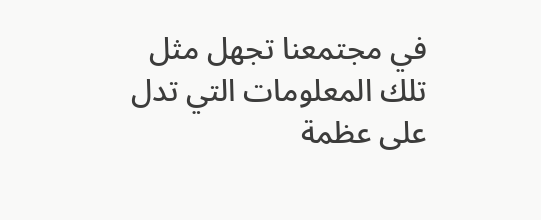في مجتمعنا تجهل مثل تلك المعلومات التي تدل على عظمة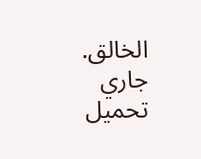الخالق.
جاري تحميل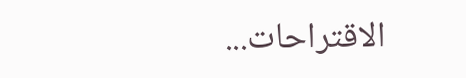الاقتراحات...